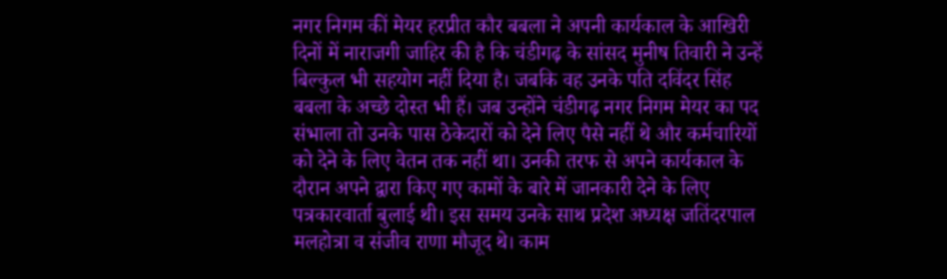नगर निगम कीं मेयर हरप्रीत कौर बबला ने अपनी कार्यकाल के आखिरी दिनों में नाराजगी जाहिर की है कि चंडीगढ़ के सांसद मुनीष तिवारी ने उन्हें बिल्कुल भी सहयोग नहीं दिया है। जबकि वह उनके पति दविंदर सिंह बबला के अच्छे दोस्त भी हैं। जब उन्होंने चंडीगढ़ नगर निगम मेयर का पद संभाला तो उनके पास ठेकेदारों को देने लिए पैसे नहीं थे और कर्मचारियों को देने के लिए वेतन तक नहीं था। उनकी तरफ से अपने कार्यकाल के दौरान अपने द्वारा किए गए कामों के बारे में जानकारी देने के लिए पत्रकारवार्ता बुलाई थी। इस समय उनके साथ प्रदेश अध्यक्ष जतिंदरपाल मलहोत्रा व संजीव राणा मौजूद थे। काम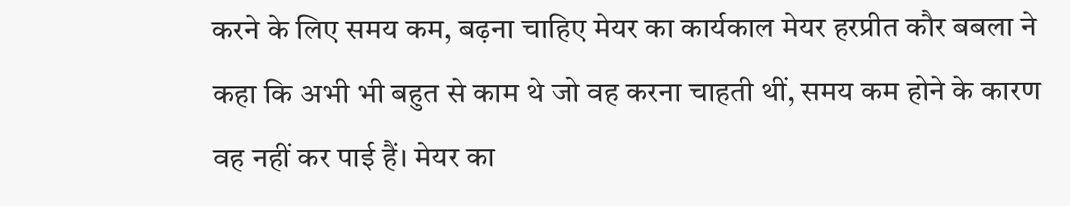करने के लिए समय कम, बढ़ना चाहिए मेयर का कार्यकाल मेयर हरप्रीत कौर बबला ने कहा कि अभी भी बहुत से काम थे जो वह करना चाहती थीं, समय कम होने के कारण वह नहीं कर पाई हैं। मेयर का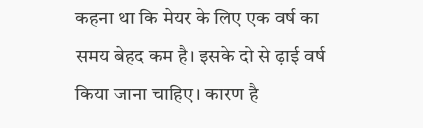कहना था कि मेयर के लिए एक वर्ष का समय बेहद कम है। इसके दो से ढ़ाई वर्ष किया जाना चाहिए। कारण है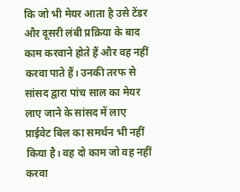कि जो भी मेयर आता है उसे टेंडर और दूसरी लंबी प्रक्रिया के बाद काम करवाने होते हैं और वह नहीं करवा पाते हैं। उनकी तरफ से सांसद द्वारा पांच साल का मेयर लाए जाने के सांसद में लाए प्राईवेट बिल का समर्थन भी नहीं किया है। वह दो काम जो वह नहीं करवा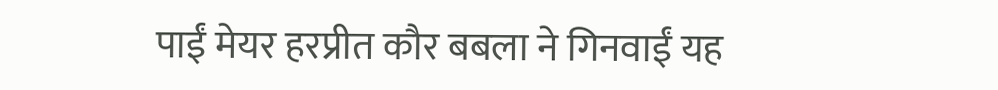पाईं मेयर हरप्रीत कौर बबला ने गिनवाईं यह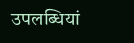उपलब्धियां